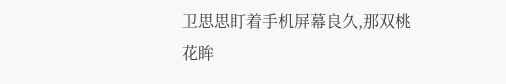卫思思盯着手机屏幕良久,那双桃花眸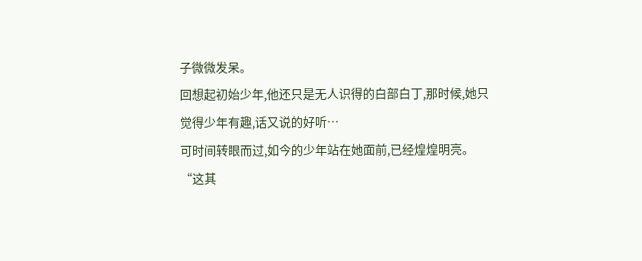子微微发呆。
回想起初始少年,他还只是无人识得的白部白丁,那时候,她只觉得少年有趣,话又说的好听…
可时间转眼而过,如今的少年站在她面前,已经煌煌明亮。
“这其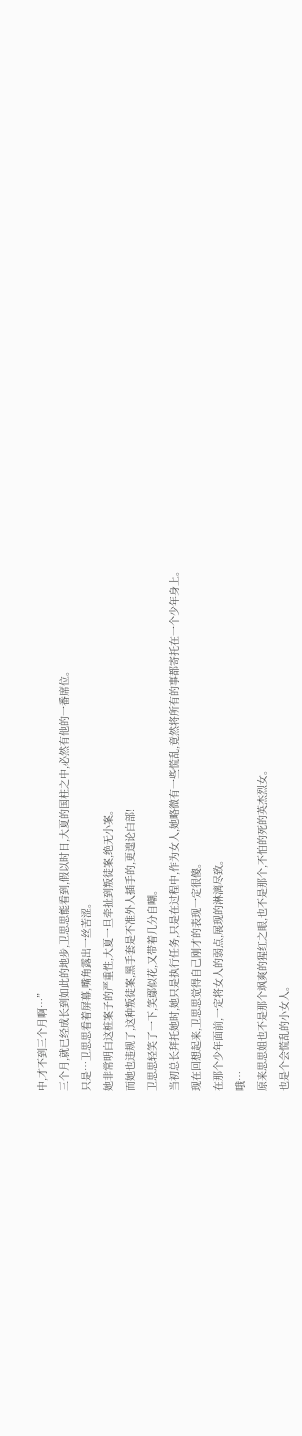中,才不到三个月啊…”
三个月,就已经成长到如此的地步,卫思思能看到,假以时日,大夏的国柱之中,必然有他的一番席位。
只是…卫思思看着屏幕,嘴角露出一丝苦涩。
她非常明白这桩案子的严重性,大夏一旦牵扯到叛徒案,绝无小案。
而她也违规了,这种叛徒案,黑手套是不准外人插手的,更遑论白部!
卫思思轻笑了一下,笑鄢似花,又带着几分自嘲。
当初总长拜托她时,她只是执行任务,只是在过程中,作为女人,她略微有一些慌乱,竟然将所有的事都寄托在一个少年身上。
现在回想起来,卫思思觉得自己刚才的表现一定很傻。
在那个少年面前,一定将女人的弱点,展现的淋漓尽致。
哦…
原来思思姐也不是那个飒爽的猩红之眼,也不是那个,不怕的死的英杰烈女。
也是个会慌乱的小女人。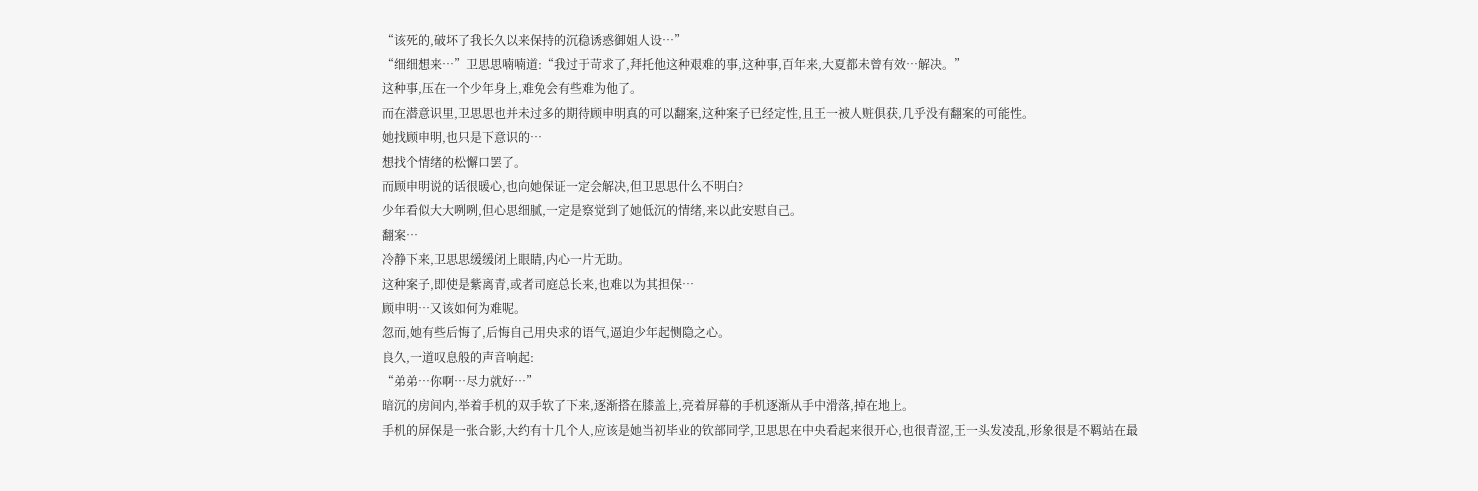“该死的,破坏了我长久以来保持的沉稳诱惑御姐人设…”
“细细想来…”卫思思喃喃道:“我过于苛求了,拜托他这种艰难的事,这种事,百年来,大夏都未曾有效…解决。”
这种事,压在一个少年身上,难免会有些难为他了。
而在潜意识里,卫思思也并未过多的期待顾申明真的可以翻案,这种案子已经定性,且王一被人赃俱获,几乎没有翻案的可能性。
她找顾申明,也只是下意识的…
想找个情绪的松懈口罢了。
而顾申明说的话很暖心,也向她保证一定会解决,但卫思思什么不明白?
少年看似大大咧咧,但心思细腻,一定是察觉到了她低沉的情绪,来以此安慰自己。
翻案…
冷静下来,卫思思缓缓闭上眼睛,内心一片无助。
这种案子,即使是紫离青,或者司庭总长来,也难以为其担保…
顾申明…又该如何为难呢。
忽而,她有些后悔了,后悔自己用央求的语气,逼迫少年起恻隐之心。
良久,一道叹息般的声音响起:
“弟弟…你啊…尽力就好…”
暗沉的房间内,举着手机的双手软了下来,逐渐搭在膝盖上,亮着屏幕的手机逐渐从手中滑落,掉在地上。
手机的屏保是一张合影,大约有十几个人,应该是她当初毕业的钦部同学,卫思思在中央看起来很开心,也很青涩,王一头发凌乱,形象很是不羁站在最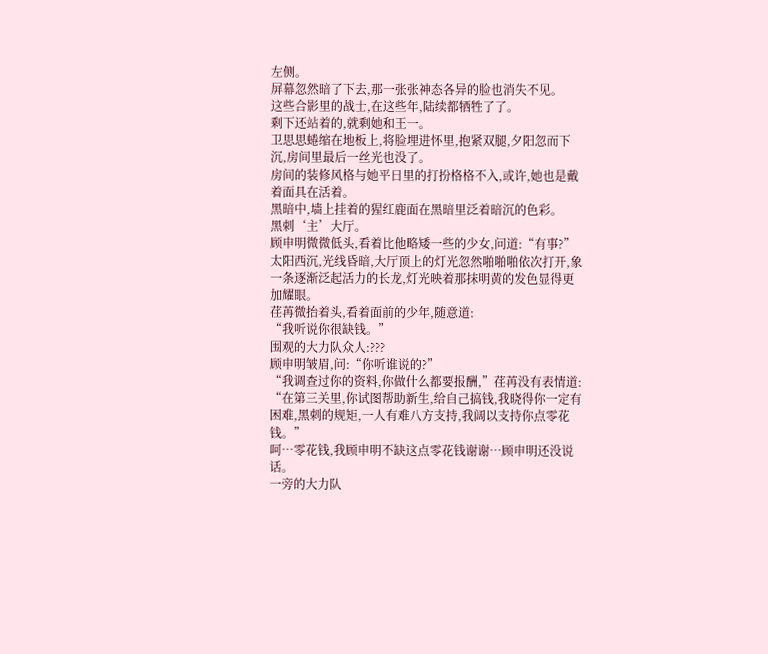左侧。
屏幕忽然暗了下去,那一张张神态各异的脸也消失不见。
这些合影里的战士,在这些年,陆续都牺牲了了。
剩下还站着的,就剩她和王一。
卫思思蜷缩在地板上,将脸埋进怀里,抱紧双腿,夕阳忽而下沉,房间里最后一丝光也没了。
房间的装修风格与她平日里的打扮格格不入,或许,她也是戴着面具在活着。
黑暗中,墙上挂着的猩红鹿面在黑暗里泛着暗沉的色彩。
黑刺‘主’大厅。
顾申明微微低头,看着比他略矮一些的少女,问道:“有事?”
太阳西沉,光线昏暗,大厅顶上的灯光忽然啪啪啪依次打开,象一条逐渐泛起活力的长龙,灯光映着那抹明黄的发色显得更加耀眼。
荏苒微抬着头,看着面前的少年,随意道:
“我听说你很缺钱。”
围观的大力队众人:???
顾申明皱眉,问:“你听谁说的?”
“我调查过你的资料,你做什么都要报酬,”荏苒没有表情道:
“在第三关里,你试图帮助新生,给自己搞钱,我晓得你一定有困难,黑刺的规矩,一人有难八方支持,我阔以支持你点零花钱。”
呵…零花钱,我顾申明不缺这点零花钱谢谢…顾申明还没说话。
一旁的大力队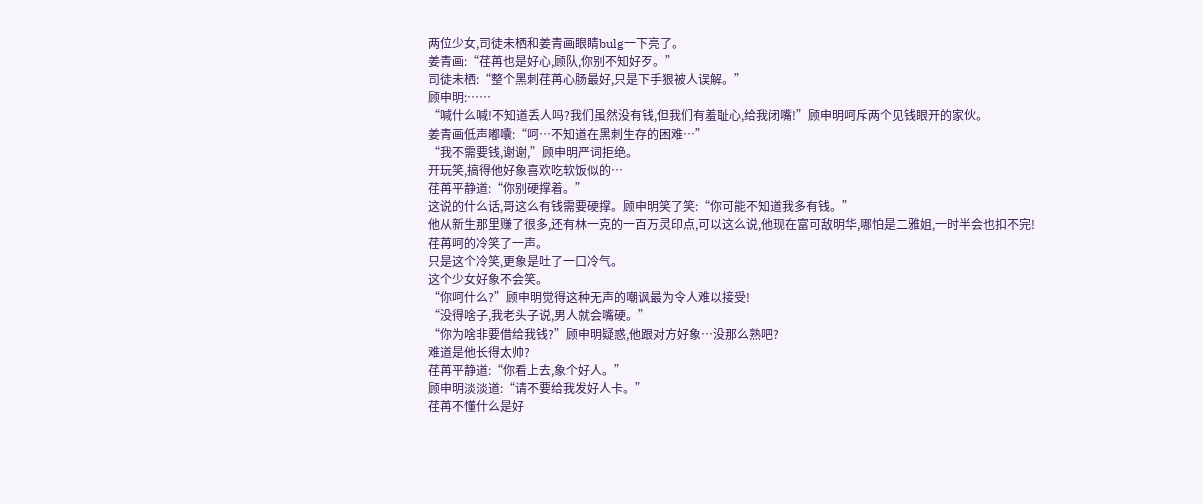两位少女,司徒未栖和姜青画眼睛bulg一下亮了。
姜青画:“荏苒也是好心,顾队,你别不知好歹。”
司徒未栖:“整个黑刺荏苒心肠最好,只是下手狠被人误解。”
顾申明:……
“喊什么喊!不知道丢人吗?我们虽然没有钱,但我们有羞耻心,给我闭嘴!”顾申明呵斥两个见钱眼开的家伙。
姜青画低声嘟囔:“呵…不知道在黑刺生存的困难…”
“我不需要钱,谢谢,”顾申明严词拒绝。
开玩笑,搞得他好象喜欢吃软饭似的…
荏苒平静道:“你别硬撑着。”
这说的什么话,哥这么有钱需要硬撑。顾申明笑了笑:“你可能不知道我多有钱。”
他从新生那里赚了很多,还有林一克的一百万灵印点,可以这么说,他现在富可敌明华,哪怕是二雅姐,一时半会也扣不完!
荏苒呵的冷笑了一声。
只是这个冷笑,更象是吐了一口冷气。
这个少女好象不会笑。
“你呵什么?”顾申明觉得这种无声的嘲讽最为令人难以接受!
“没得啥子,我老头子说,男人就会嘴硬。”
“你为啥非要借给我钱?”顾申明疑惑,他跟对方好象…没那么熟吧?
难道是他长得太帅?
荏苒平静道:“你看上去,象个好人。”
顾申明淡淡道:“请不要给我发好人卡。”
荏苒不懂什么是好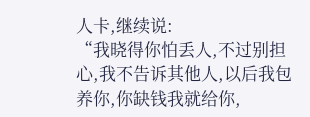人卡,继续说:
“我晓得你怕丢人,不过别担心,我不告诉其他人,以后我包养你,你缺钱我就给你,